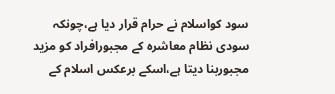سود کواسلام نے حرام قرار دیا ہے،چونکہ سودی نظام معاشرہ کے مجبورافراد کو مزید مجبوربنا دیتا ہے،اسکے برعکس اسلام کے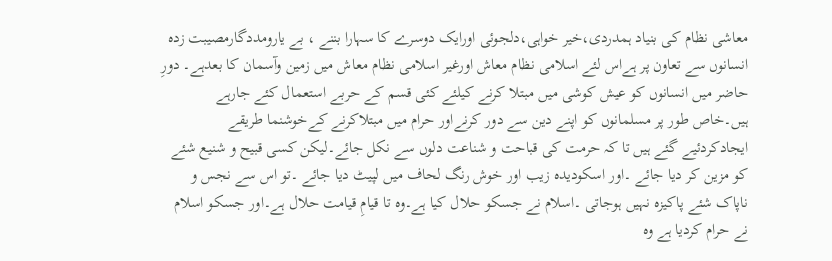معاشی نظام کی بنیاد ہمدردی،خیر خواہی،دلجوئی اورایک دوسرے کا سہارا بننے ، بے یارومددگارمصیبت زدہ انسانوں سے تعاون پر ہےاس لئے اسلامی نظام معاش اورغیر اسلامی نظام معاش میں زمین وآسمان کا بعدہے۔ دورِ حاضر میں انسانوں کو عیش کوشی میں مبتلا کرنے کیلئے کئی قسم کے حربے استعمال کئے جارہے ہیں۔خاص طور پر مسلمانوں کو اپنے دین سے دور کرنےاور حرام میں مبتلاکرنے کےخوشنما طریقے ایجادکردئیے گئے ہیں تا کہ حرمت کی قباحت و شناعت دلوں سے نکل جائے۔لیکن کسی قبیح و شنیع شئے کو مزین کر دیا جائے ۔اور اسکودیدہ زیب اور خوش رنگ لحاف میں لپیٹ دیا جائے ۔تو اس سے نجس و ناپاک شئے پاکیزہ نہیں ہوجاتی ۔اسلام نے جسکو حلال کیا ہے۔وہ تا قیامِ قیامت حلال ہے۔اور جسکو اسلام نے حرام کردیا ہے وہ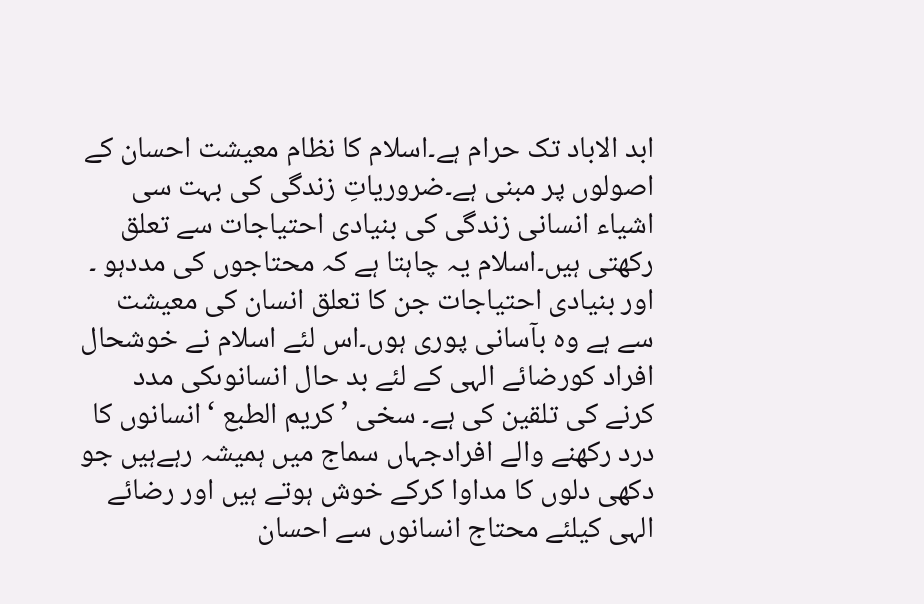ابد الاباد تک حرام ہے۔اسلام کا نظام معیشت احسان کے اصولوں پر مبنی ہے۔ضروریاتِ زندگی کی بہت سی اشیاء انسانی زندگی کی بنیادی احتیاجات سے تعلق رکھتی ہیں۔اسلام یہ چاہتا ہے کہ محتاجوں کی مددہو ۔ اور بنیادی احتیاجات جن کا تعلق انسان کی معیشت سے ہے وہ بآسانی پوری ہوں۔اس لئے اسلام نے خوشحال افراد کورضائے الہی کے لئے بد حال انسانوںکی مدد کرنے کی تلقین کی ہے۔ سخی ’کریم الطبع ‘انسانوں کا درد رکھنے والے افرادجہاں سماج میں ہمیشہ رہےہیں جو دکھی دلوں کا مداوا کرکے خوش ہوتے ہیں اور رضائے الہی کیلئے محتاج انسانوں سے احسان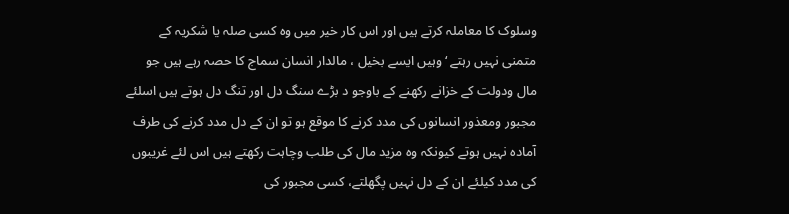وسلوک کا معاملہ کرتے ہیں اور اس کار خیر میں وہ کسی صلہ یا شکریہ کے متمنی نہیں رہتے ‘وہیں ایسے بخیل ، مالدار انسان سماج کا حصہ رہے ہیں جو مال ودولت کے خزانے رکھنے کے باوجو د بڑے سنگ دل اور تنگ دل ہوتے ہیں اسلئے مجبور ومعذور انسانوں کی مدد کرنے کا موقع ہو تو ان کے دل مدد کرنے کی طرف آمادہ نہیں ہوتے کیونکہ وہ مزید مال کی طلب وچاہت رکھتے ہیں اس لئے غریبوں کی مدد کیلئے ان کے دل نہیں پگھلتے، کسی مجبور کی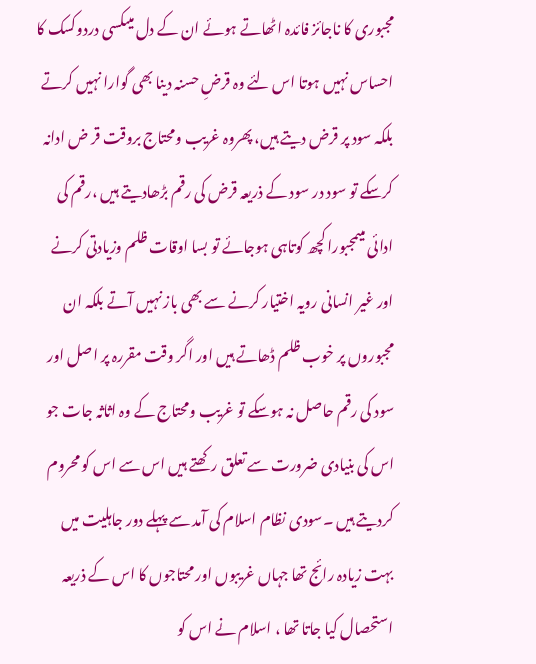مجبوری کا ناجائز فائدہ اٹھاتے ہوئے ان کے دل میںکسی دردوکسک کا احساس نہیں ہوتا اس لئے وہ قرضِ حسنہ دینا بھی گوارا نہیں کرتے بلکہ سود پر قرض دیتے ہیں، پھروہ غریب ومحتاج بروقت قر ض ادانہ کرسکے تو سود در سود کے ذریعہ قرض کی رقم بڑھادیتے ہیں ،رقم کی ادائی میںمجبورا کچھ کوتاہی ہوجائے تو بسا اوقات ظلم وزیادتی کرنے اور غیر انسانی رویہ اختیار کرنے سے بھی باز نہیں آتے بلکہ ان مجبوروں پر خوب ظلم ڈھاتے ہیں اور اگر وقت مقررہ پر اصل اور سود کی رقم حاصل نہ ہوسکے تو غریب ومحتاج کے وہ اثاثہ جات جو اس کی بنیادی ضرورت سے تعلق رکھتے ہیں اس سے اس کو محروم کردیتے ہیں ۔سودی نظام اسلام کی آمد سے پہلے دور جاہلیت میں بہت زیادہ رائج تھا جہاں غریبوں اور محتاجوں کا اس کے ذریعہ استحصال کیا جاتا تھا ، اسلام نے اس کو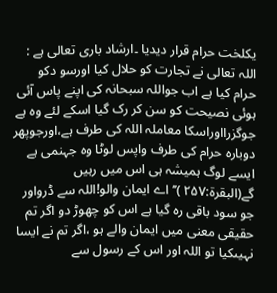یکلخت حرام قرار دیدیا ۔ارشاد باری تعالی ہے : اللہ تعالی نے تجارت کو حلال کیا اورسو دکو حرام کیا ہے اب جواللہ سبحانہ کی اپنے پاس آئی ہوئی نصیحت کو سن کر رک گیا اسکے لئے وہ ہے جوگزرااوراسکا معاملہ اللہ کی طرف ہے،اورجوپھر دوبارہ حرام کی طرف واپس لوٹا وہ جہنمی ہے ایسے لوگ ہمیشہ ہی اس میں رہیں گے(البقرۃ:۲۵۷ )’’اے ایمان والو!اللہ سے ڈرواور جو سود باقی رہ گیا ہے اس کو چھوڑ دو اگر تم حقیقی معنی میں ایمان والے ہو ،اگر تم نے ایسا نہیںکیا تو اللہ اور اس کے رسول سے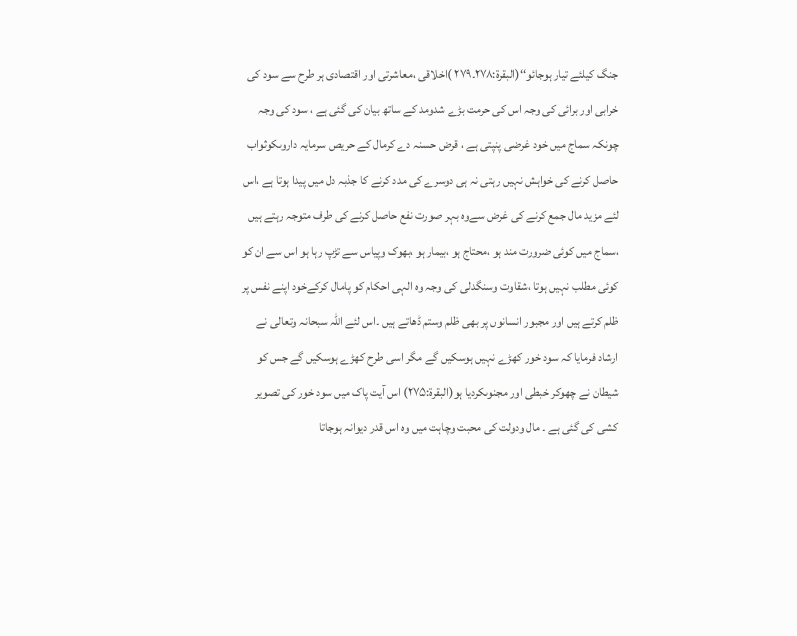جنگ کیلئے تیار ہوجائو‘‘(البقرۃ:۲۷۸۔۲۷۹ )اخلاقی ،معاشرتی اور اقتصادی ہر طرح سے سود کی خرابی اور برائی کی وجہ اس کی حرمت بڑے شدومد کے ساتھ بیان کی گئی ہے ، سود کی وجہ چونکہ سماج میں خود غرضی پنپتی ہے ، قرض حسنہ دے کرمال کے حریص سرمایہ داروںکوثواب حاصل کرنے کی خواہش نہیں رہتی نہ ہی دوسرے کی مدد کرنے کا جذبہ دل میں پیدا ہوتا ہے ،اس لئے مزید مال جمع کرنے کی غرض سےوہ بہر صورت نفع حاصل کرنے کی طرف متوجہ رہتے ہیں ،سماج میں کوئی ضرورت مند ہو ،محتاج ہو ،بیمار ہو ،بھوک وپیاس سے تڑپ رہا ہو اس سے ان کو کوئی مطلب نہیں ہوتا ،شقاوت وسنگدلی کی وجہ وہ الہی احکام کو پامال کرکےخود اپنے نفس پر ظلم کرتے ہیں اور مجبور انسانوں پر بھی ظلم وستم ڈھاتے ہیں ۔اس لئے اللہ سبحانہ وتعالی نے ارشاد فرمایا کہ سود خور کھڑے نہیں ہوسکیں گے مگر اسی طرح کھڑے ہوسکیں گے جس کو شیطان نے چھوکر خبطی اور مجنوںکردیا ہو(البقرۃ:۲۷۵) اس آیت پاک میں سود خور کی تصویر کشی کی گئی ہے ۔ مال ودولت کی محبت وچاہت میں وہ اس قدر دیوانہ ہوجاتا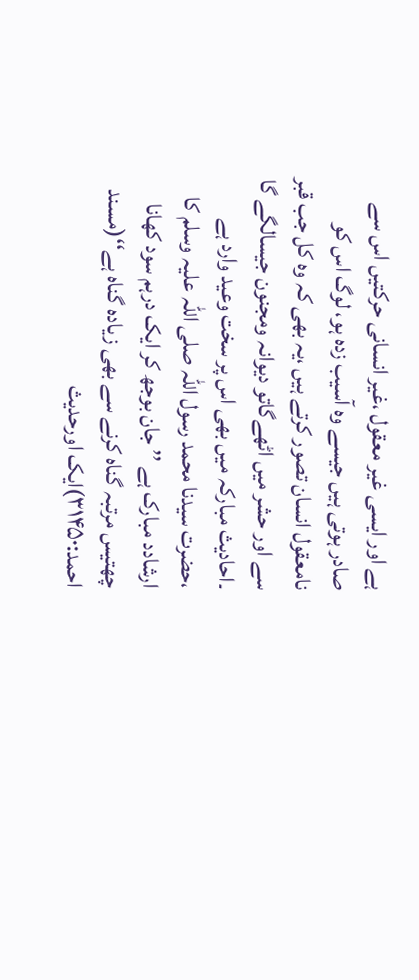ہے اور ایسی غیر معقول ،غیر انسانی حرکتیں اس سے صادر ہوتی ہیں جیسے وہ آسیب زدہ ہو، لوگ اس کو نامعقول انسان تصور کرتے ہیں ،یہ بھی کہ وہ کل جب قبر سے اور حشر میں اٹھےگاتو دیوانہ ومجنون جیسالگے گا ۔احادیث مبارکہ میں بھی اس پر سخت وعید وارد ہے ،حضرت سیدنا محمد رسول اللہ صلی اللہ علیہ وسلم کا ارشادد مبارک ہے ’’ جان بوجھ کر ایک درہم سود کھانا چھتیس مرتبہ گناہ کرنے سے بھی زیادہ گناہ ہے‘‘(مسند احمد:۳۱۴۵۰)ایک اورحدیث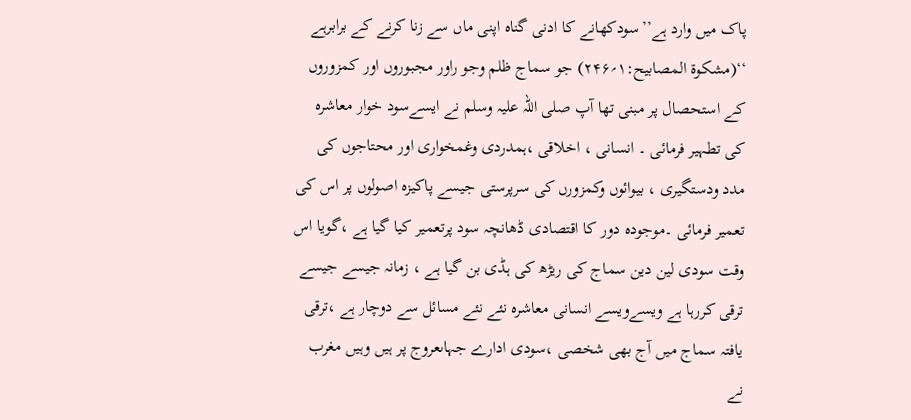پاک میں وارد ہے’’سودکھانے کا ادنی گناہ اپنی ماں سے زنا کرنے کے برابرہے ‘‘(مشکوۃ المصابیح:۱؍۲۴۶) جو سماج ظلم وجو راور مجبوروں اور کمزوروں کے استحصال پر مبنی تھا آپ صلی اللہ علیہ وسلم نے ایسےسود خوار معاشرہ کی تطہیر فرمائی ۔ انسانی ، اخلاقی ،ہمدردی وغمخواری اور محتاجوں کی مدد ودستگیری ، بیوائوں وکمزورں کی سرپرستی جیسے پاکیزہ اصولوں پر اس کی تعمیر فرمائی ۔موجودہ دور کا اقتصادی ڈھانچہ سود پرتعمیر کیا گیا ہے ،گویا اس وقت سودی لین دین سماج کی ریڑھ کی ہڈی بن گیا ہے ، زمانہ جیسے جیسے ترقی کررہا ہے ویسےویسے انسانی معاشرہ نئے نئے مسائل سے دوچار ہے ،ترقی یافتہ سماج میں آج بھی شخصی ،سودی ادارے جہاںعروج پر ہیں وہیں مغرب نے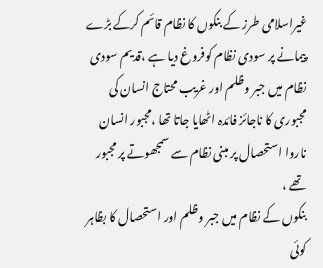غیراسلامی طرز کے بنکوں کا نظام قائم کرکے بڑے پیمانے پر سودی نظام کوفروغ دیا ہے ،قدیم سودی نظام میں جبر وظلم اور غریب محتاج انسان کی مجبوری کا ناجائز فائدہ اٹھایا جاتا تھا ،مجبور انسان ناروا استحصال پر مبنی نظام سے سمجھوتے پر مجبور تھے ،
بنکوں کے نظام میں جبر وظلم اور استحصال کا بظاہر کوئی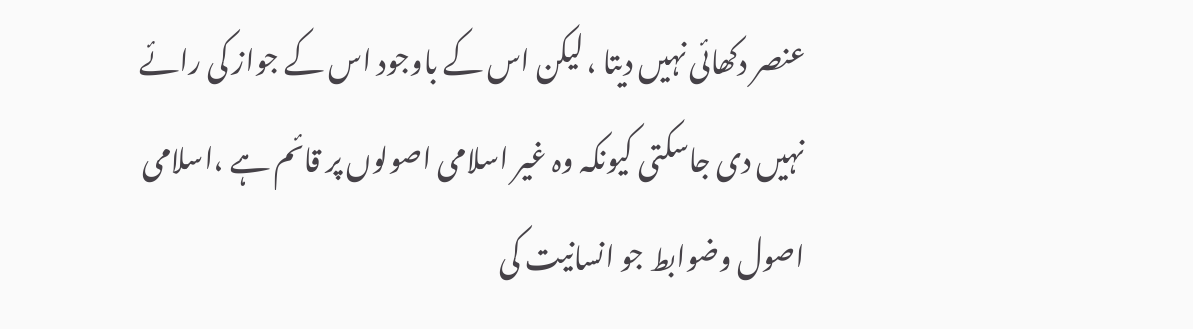عنصر دکھائی نہیں دیتا ، لیکن اس کے باوجود اس کے جواز کی رائے نہیں دی جاسکتی کیونکہ وہ غیر اسلامی اصولوں پر قائم ہے ،اسلامی اصول وضوابط جو انسانیت کی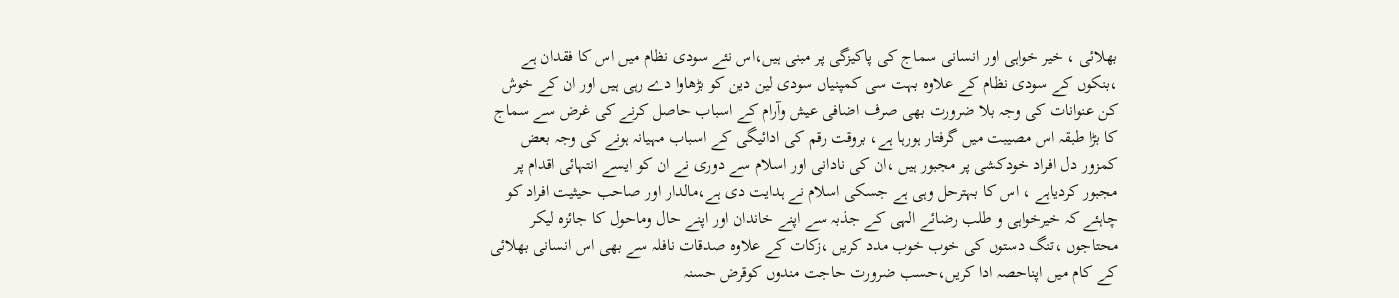بھلائی ، خیر خواہی اور انسانی سماج کی پاکیزگی پر مبنی ہیں،اس نئے سودی نظام میں اس کا فقدان ہے ،بنکوں کے سودی نظام کے علاوہ بہت سی کمپنیاں سودی لین دین کو بڑھاوا دے رہی ہیں اور ان کے خوش کن عنوانات کی وجہ بلا ضرورت بھی صرف اضافی عیش وآرام کے اسباب حاصل کرنے کی غرض سے سماج کا بڑا طبقہ اس مصیبت میں گرفتار ہورہا ہے، بروقت رقم کی ادائیگی کے اسباب مہیانہ ہونے کی وجہ بعض کمزور دل افراد خودکشی پر مجبور ہیں ،ان کی نادانی اور اسلام سے دوری نے ان کو ایسے انتہائی اقدام پر مجبور کردیاہے ، اس کا بہترحل وہی ہے جسکی اسلام نے ہدایت دی ہے،مالدار اور صاحب حیثیت افراد کو چاہئے کہ خیرخواہی و طلب رضائے الہی کے جذبہ سے اپنے خاندان اور اپنے حال وماحول کا جائزہ لیکر محتاجوں ،تنگ دستوں کی خوب خوب مدد کریں ،زکات کے علاوہ صدقات نافلہ سے بھی اس انسانی بھلائی کے کام میں اپناحصہ ادا کریں،حسب ضرورت حاجت مندوں کوقرض حسنہ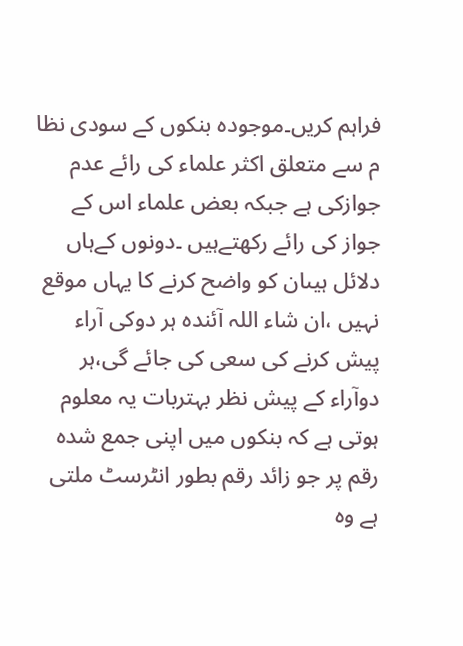فراہم کریں۔موجودہ بنکوں کے سودی نظا م سے متعلق اکثر علماء کی رائے عدم جوازکی ہے جبکہ بعض علماء اس کے جواز کی رائے رکھتےہیں ۔دونوں کےہاں دلائل ہیںان کو واضح کرنے کا یہاں موقع نہیں ،ان شاء اللہ آئندہ ہر دوکی آراء پیش کرنے کی سعی کی جائے گی،ہر دوآراء کے پیش نظر بہتربات یہ معلوم ہوتی ہے کہ بنکوں میں اپنی جمع شدہ رقم پر جو زائد رقم بطور انٹرسٹ ملتی ہے وہ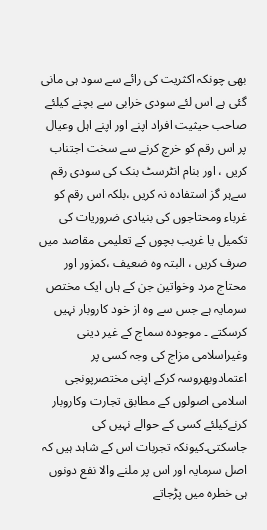بھی چونکہ اکثریت کی رائے سے سود ہی مانی گئی ہے اس لئے سودی خرابی سے بچنے کیلئے صاحب حیثیت افراد اپنے اور اپنے اہل وعیال پر اس رقم کو خرچ کرنے سے سخت اجتناب کریں ، اور بنام انٹرسٹ بنک کی سودی رقم سےہر گز استفادہ نہ کریں ،بلکہ اس رقم کو غرباء ومحتاجوں کی بنیادی ضروریات کی تکمیل یا غریب بچوں کے تعلیمی مقاصد میں صرف کریں ، البتہ وہ ضعیف ،کمزور اور محتاج مرد وخواتین جن کے ہاں ایک مختص سرمایہ ہے جس سے وہ از خود کاروبار نہیں کرسکتے ۔ موجودہ سماج کے غیر دینی وغیراسلامی مزاج کی وجہ کسی پر اعتمادوبھروسہ کرکے اپنی مختصرپونجی اسلامی اصولوں کے مطابق تجارت وکاروبار کرنےکیلئے کسی کے حوالے نہیں کی جاسکتی۔کیونکہ تجربات اس کے شاہد ہیں کہ اصل سرمایہ اور اس پر ملنے والا نفع دونوں ہی خطرہ میں پڑجاتے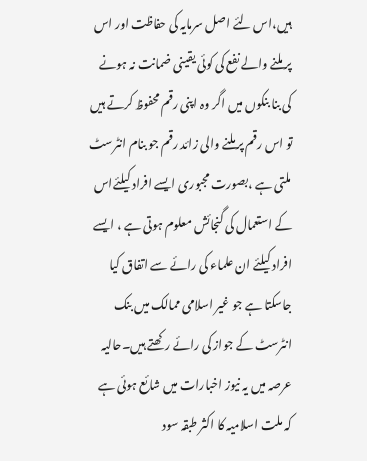ہیں،اس لئے اصل سرمایہ کی حفاظت اور اس پر ملنے والے نفع کی کوئی یقینی ضمانت نہ ہونے کی بنا بنکوں میں اگر وہ اپنی رقم محفوظ کرتے ہیں تو اس رقم پر ملنے والی زائد رقم جو بنام انٹرسٹ ملتی ہے ،بصورت مجبوری ایسے افراد کیلئےاس کے استعمال کی گنجائش معلوم ہوتی ہے ، ایسے افراد کیلئے ان علماء کی رائے سے اتفاق کیا جاسکتا ہے جو غیر اسلامی ممالک میں بنک انٹرسٹ کے جواز کی رائے رکھتے ہیں۔حالیہ عرصہ میں یہ نیوز اخبارات میں شائع ہوئی ہے کہ ملت اسلامیہ کا اکثر طبقہ سود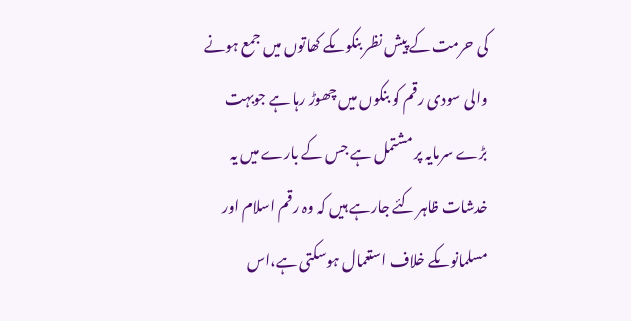کی حرمت کے پیش نظر بنکوںکے کھاتوں میں جمع ہونے والی سودی رقم کو بنکوں میں چھوڑ رہا ہے جوبہت بڑے سرمایہ پر مشتمل ہے جس کے بارے میں یہ خدشات ظاہر کئے جارہے ہیں کہ وہ رقم اسلام اور مسلمانوںکے خلاف استعمال ہوسکتی ہے،اس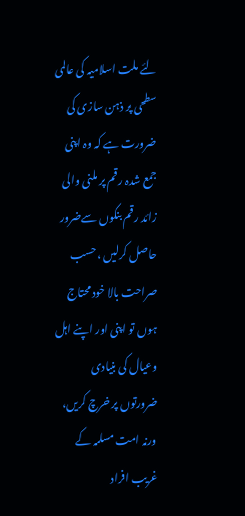لئے ملت اسلامیہ کی عالمی سطحی پر ذہن سازی کی ضرورت ہے کہ وہ اپنی جمع شدہ رقم پر ملنی والی زائد رقم بنکوں سےضرور حاصل کرلیں ،حسب صراحت بالا خود محتاج ہوں تو اپنی اور اپنے اہل وعیال کی بنیادی ضرورتوں پر خرچ کریں، ورنہ امت مسلمہ کے غریب افراد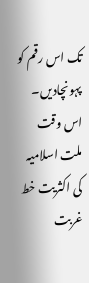تک اس رقم کو پہونچادیں۔ اس وقت ملت اسلامیہ کی اکثریت خط غربت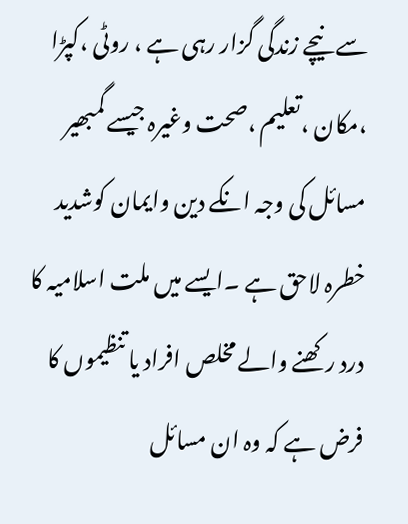سے نیچے زندگی گزار رہی ہے ، روٹی ،کپڑا ،مکان ،تعلیم ،صحت وغیرہ جیسے گمبھیر مسائل کی وجہ انکے دین وایمان کوشدید خطرہ لاحق ہے ۔ایسے میں ملت اسلامیہ کا درد رکھنے والے مخلص افراد یا تنظیموں کا فرض ہے کہ وہ ان مسائل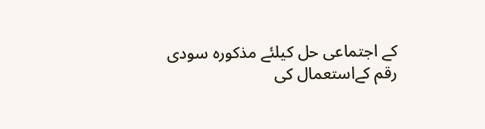کے اجتماعی حل کیلئے مذکورہ سودی رقم کےاستعمال کی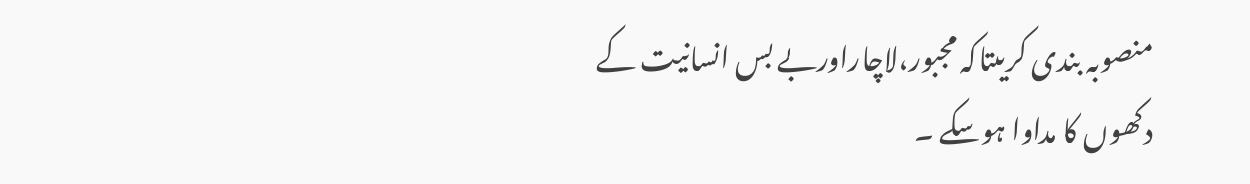منصوبہ بندی کریںتاکہ مجبور،لاچاراوربے بس انسانیت کے دکھوں کا مداوا ہوسکے ۔